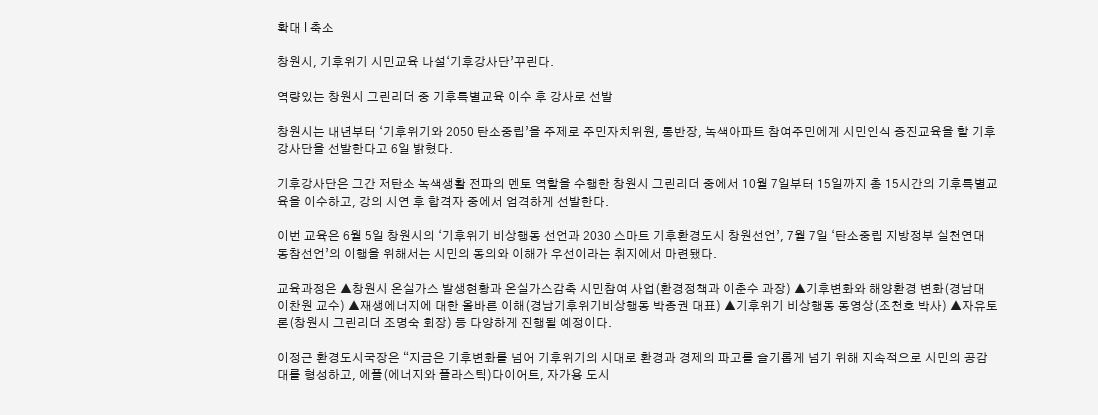확대 l 축소

창원시, 기후위기 시민교육 나설‘기후강사단’꾸린다.

역량있는 창원시 그린리더 중 기후특별교육 이수 후 강사로 선발

창원시는 내년부터 ‘기후위기와 2050 탄소중립’을 주제로 주민자치위원, 통반장, 녹색아파트 참여주민에게 시민인식 증진교육을 할 기후강사단을 선발한다고 6일 밝혔다.

기후강사단은 그간 저탄소 녹색생활 전파의 멘토 역할을 수행한 창원시 그린리더 중에서 10월 7일부터 15일까지 총 15시간의 기후특별교육을 이수하고, 강의 시연 후 합격자 중에서 엄격하게 선발한다.

이번 교육은 6월 5일 창원시의 ‘기후위기 비상행동 선언과 2030 스마트 기후환경도시 창원선언’, 7월 7일 ‘탄소중립 지방정부 실천연대 동참선언’의 이행을 위해서는 시민의 동의와 이해가 우선이라는 취지에서 마련됐다.

교육과정은 ▲창원시 온실가스 발생현황과 온실가스감축 시민참여 사업(환경정책과 이춘수 과장) ▲기후변화와 해양환경 변화(경남대 이찬원 교수) ▲재생에너지에 대한 올바른 이해(경남기후위기비상행동 박종권 대표) ▲기후위기 비상행동 동영상(조천호 박사) ▲자유토론(창원시 그린리더 조명숙 회장) 등 다양하게 진행될 예정이다.

이정근 환경도시국장은 “지금은 기후변화를 넘어 기후위기의 시대로 환경과 경제의 파고를 슬기롭게 넘기 위해 지속적으로 시민의 공감대를 형성하고, 에플(에너지와 플라스틱)다이어트, 자가용 도시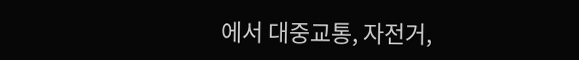에서 대중교통, 자전거,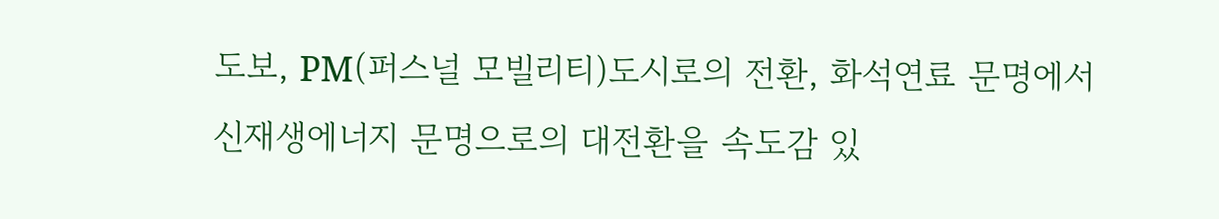도보, PM(퍼스널 모빌리티)도시로의 전환, 화석연료 문명에서 신재생에너지 문명으로의 대전환을 속도감 있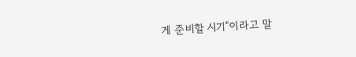게 준비할 시기”이라고 말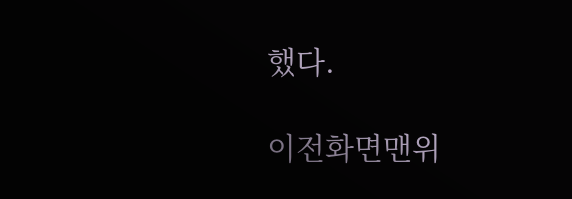했다.

이전화면맨위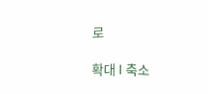로

확대 l 축소